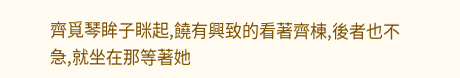齊覓琴眸子眯起,饒有興致的看著齊棟,後者也不急,就坐在那等著她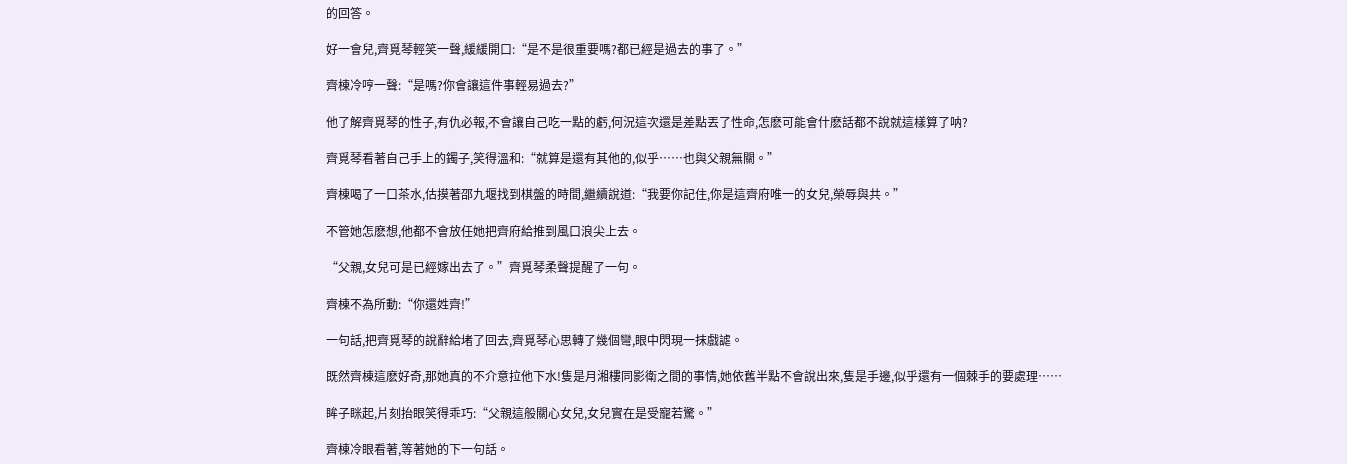的回答。

好一會兒,齊覓琴輕笑一聲,緩緩開口:“是不是很重要嗎?都已經是過去的事了。”

齊棟冷哼一聲:“是嗎?你會讓這件事輕易過去?”

他了解齊覓琴的性子,有仇必報,不會讓自己吃一點的虧,何況這次還是差點丟了性命,怎麽可能會什麽話都不說就這樣算了呐?

齊覓琴看著自己手上的鐲子,笑得溫和:“就算是還有其他的,似乎……也與父親無關。”

齊棟喝了一口茶水,估摸著邵九堰找到棋盤的時間,繼續說道:“我要你記住,你是這齊府唯一的女兒,榮辱與共。”

不管她怎麽想,他都不會放任她把齊府給推到風口浪尖上去。

“父親,女兒可是已經嫁出去了。”齊覓琴柔聲提醒了一句。

齊棟不為所動:“你還姓齊!”

一句話,把齊覓琴的說辭給堵了回去,齊覓琴心思轉了幾個彎,眼中閃現一抹戲謔。

既然齊棟這麽好奇,那她真的不介意拉他下水!隻是月湘樓同影衛之間的事情,她依舊半點不會說出來,隻是手邊,似乎還有一個棘手的要處理……

眸子眯起,片刻抬眼笑得乖巧:“父親這般關心女兒,女兒實在是受寵若驚。”

齊棟冷眼看著,等著她的下一句話。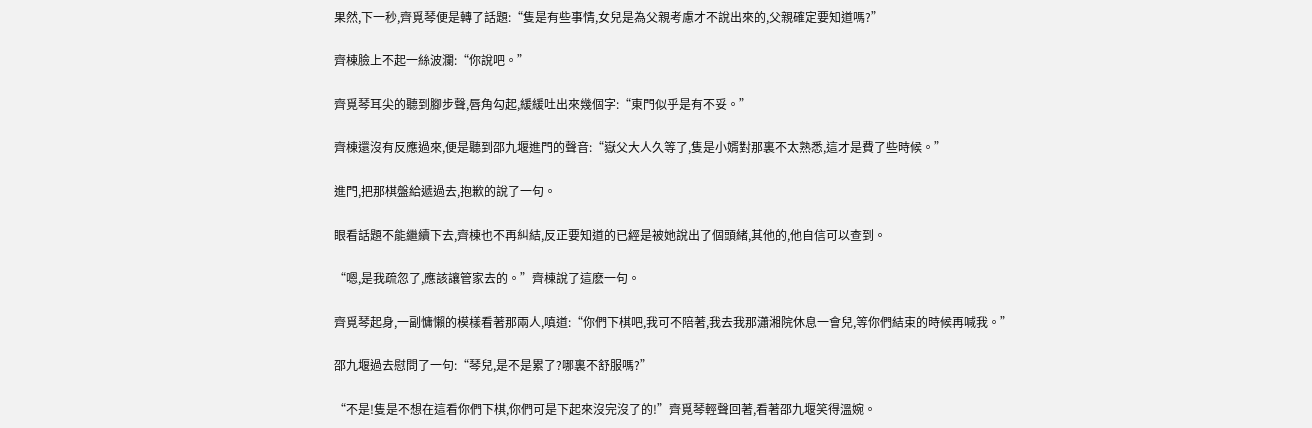果然,下一秒,齊覓琴便是轉了話題:“隻是有些事情,女兒是為父親考慮才不說出來的,父親確定要知道嗎?”

齊棟臉上不起一絲波瀾:“你說吧。”

齊覓琴耳尖的聽到腳步聲,唇角勾起,緩緩吐出來幾個字:“東門似乎是有不妥。”

齊棟還沒有反應過來,便是聽到邵九堰進門的聲音:“嶽父大人久等了,隻是小婿對那裏不太熟悉,這才是費了些時候。”

進門,把那棋盤給遞過去,抱歉的說了一句。

眼看話題不能繼續下去,齊棟也不再糾結,反正要知道的已經是被她說出了個頭緒,其他的,他自信可以查到。

“嗯,是我疏忽了,應該讓管家去的。”齊棟說了這麽一句。

齊覓琴起身,一副慵懶的模樣看著那兩人,嗔道:“你們下棋吧,我可不陪著,我去我那瀟湘院休息一會兒,等你們結束的時候再喊我。”

邵九堰過去慰問了一句:“琴兒,是不是累了?哪裏不舒服嗎?”

“不是!隻是不想在這看你們下棋,你們可是下起來沒完沒了的!”齊覓琴輕聲回著,看著邵九堰笑得溫婉。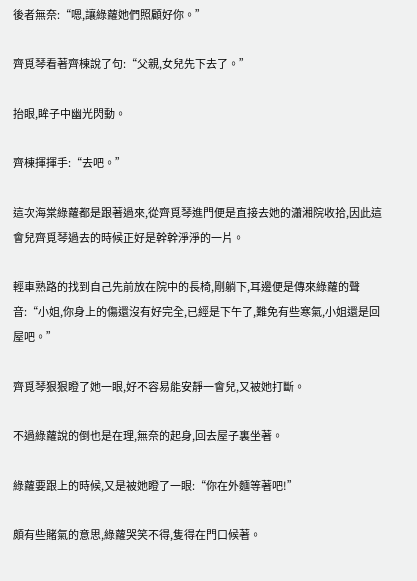後者無奈:“嗯,讓綠蘿她們照顧好你。”

齊覓琴看著齊棟說了句:“父親,女兒先下去了。”

抬眼,眸子中幽光閃動。

齊棟揮揮手:“去吧。”

這次海棠綠蘿都是跟著過來,從齊覓琴進門便是直接去她的瀟湘院收拾,因此這會兒齊覓琴過去的時候正好是幹幹淨淨的一片。

輕車熟路的找到自己先前放在院中的長椅,剛躺下,耳邊便是傳來綠蘿的聲音:“小姐,你身上的傷還沒有好完全,已經是下午了,難免有些寒氣,小姐還是回屋吧。”

齊覓琴狠狠瞪了她一眼,好不容易能安靜一會兒,又被她打斷。

不過綠蘿說的倒也是在理,無奈的起身,回去屋子裏坐著。

綠蘿要跟上的時候,又是被她瞪了一眼:“你在外麵等著吧!”

頗有些賭氣的意思,綠蘿哭笑不得,隻得在門口候著。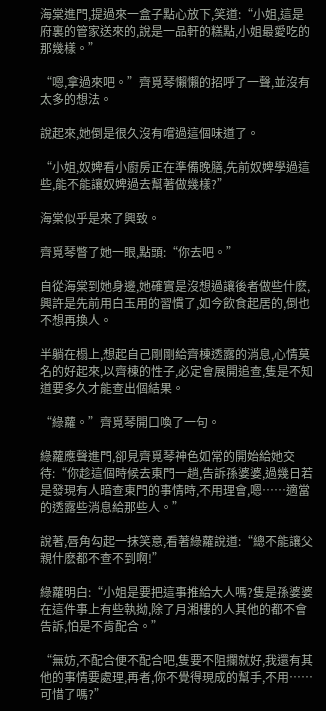海棠進門,提過來一盒子點心放下,笑道:“小姐,這是府裏的管家送來的,說是一品軒的糕點,小姐最愛吃的那幾樣。”

“嗯,拿過來吧。”齊覓琴懶懶的招呼了一聲,並沒有太多的想法。

說起來,她倒是很久沒有嚐過這個味道了。

“小姐,奴婢看小廚房正在準備晚膳,先前奴婢學過這些,能不能讓奴婢過去幫著做幾樣?”

海棠似乎是來了興致。

齊覓琴瞥了她一眼,點頭:“你去吧。”

自從海棠到她身邊,她確實是沒想過讓後者做些什麽,興許是先前用白玉用的習慣了,如今飲食起居的,倒也不想再換人。

半躺在榻上,想起自己剛剛給齊棟透露的消息,心情莫名的好起來,以齊棟的性子,必定會展開追查,隻是不知道要多久才能查出個結果。

“綠蘿。”齊覓琴開口喚了一句。

綠蘿應聲進門,卻見齊覓琴神色如常的開始給她交待:“你趁這個時候去東門一趟,告訴孫婆婆,過幾日若是發現有人暗查東門的事情時,不用理會,嗯……適當的透露些消息給那些人。”

說著,唇角勾起一抹笑意,看著綠蘿說道:“總不能讓父親什麽都不查不到啊!”

綠蘿明白:“小姐是要把這事推給大人嗎?隻是孫婆婆在這件事上有些執拗,除了月湘樓的人其他的都不會告訴,怕是不肯配合。”

“無妨,不配合便不配合吧,隻要不阻攔就好,我還有其他的事情要處理,再者,你不覺得現成的幫手,不用……可惜了嗎?”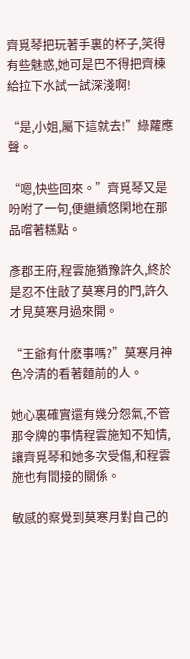齊覓琴把玩著手裏的杯子,笑得有些魅惑,她可是巴不得把齊棟給拉下水試一試深淺啊!

“是,小姐,屬下這就去!”綠蘿應聲。

“嗯,快些回來。”齊覓琴又是吩咐了一句,便繼續悠閑地在那品嚐著糕點。

彥郡王府,程雲施猶豫許久,終於是忍不住敲了莫寒月的門,許久才見莫寒月過來開。

“王爺有什麽事嗎?”莫寒月神色冷清的看著麵前的人。

她心裏確實還有幾分怨氣,不管那令牌的事情程雲施知不知情,讓齊覓琴和她多次受傷,和程雲施也有間接的關係。

敏感的察覺到莫寒月對自己的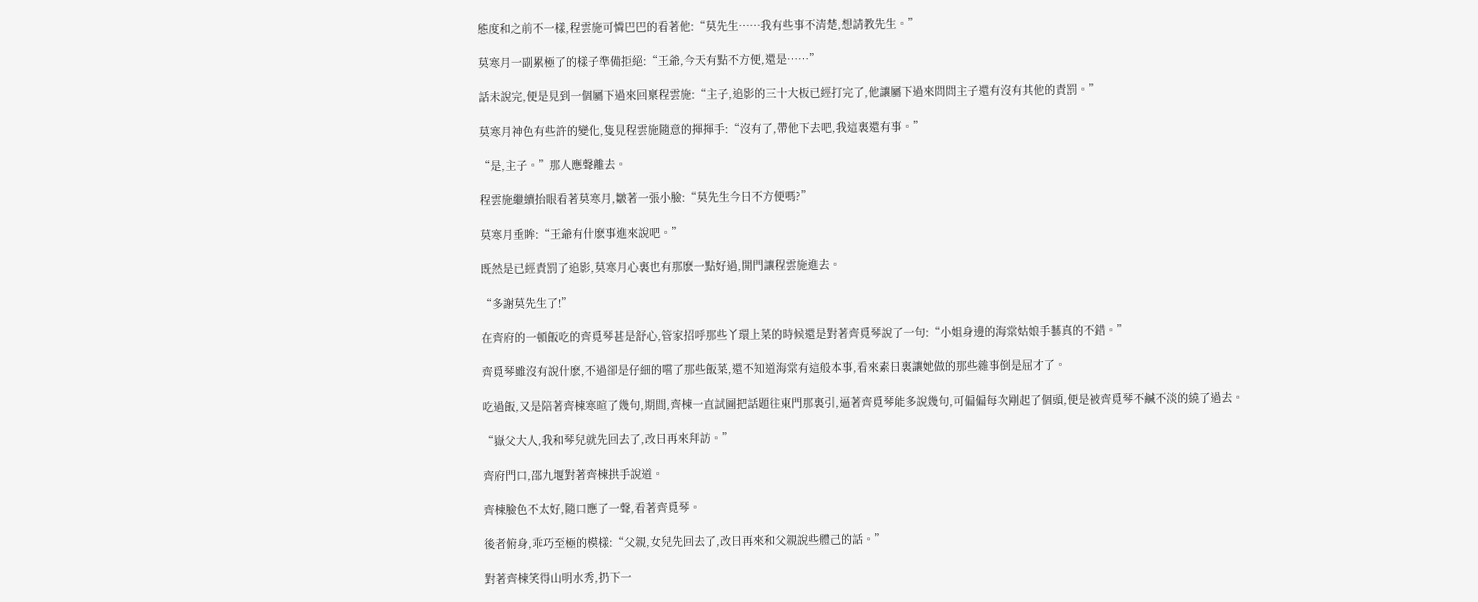態度和之前不一樣,程雲施可憐巴巴的看著他:“莫先生……我有些事不清楚,想請教先生。”

莫寒月一副累極了的樣子準備拒絕:“王爺,今天有點不方便,還是……”

話未說完,便是見到一個屬下過來回稟程雲施:“主子,追影的三十大板已經打完了,他讓屬下過來問問主子還有沒有其他的責罰。”

莫寒月神色有些許的變化,隻見程雲施隨意的揮揮手:“沒有了,帶他下去吧,我這裏還有事。”

“是,主子。”那人應聲離去。

程雲施繼續抬眼看著莫寒月,皺著一張小臉:“莫先生今日不方便嗎?”

莫寒月垂眸:“王爺有什麽事進來說吧。”

既然是已經責罰了追影,莫寒月心裏也有那麽一點好過,開門讓程雲施進去。

“多謝莫先生了!”

在齊府的一頓飯吃的齊覓琴甚是舒心,管家招呼那些丫環上菜的時候還是對著齊覓琴說了一句:“小姐身邊的海棠姑娘手藝真的不錯。”

齊覓琴雖沒有說什麽,不過卻是仔細的嚐了那些飯菜,還不知道海棠有這般本事,看來素日裏讓她做的那些雜事倒是屈才了。

吃過飯,又是陪著齊棟寒暄了幾句,期間,齊棟一直試圖把話題往東門那裏引,逼著齊覓琴能多說幾句,可偏偏每次剛起了個頭,便是被齊覓琴不鹹不淡的繞了過去。

“嶽父大人,我和琴兒就先回去了,改日再來拜訪。”

齊府門口,邵九堰對著齊棟拱手說道。

齊棟臉色不太好,隨口應了一聲,看著齊覓琴。

後者俯身,乖巧至極的模樣:“父親,女兒先回去了,改日再來和父親說些體己的話。”

對著齊棟笑得山明水秀,扔下一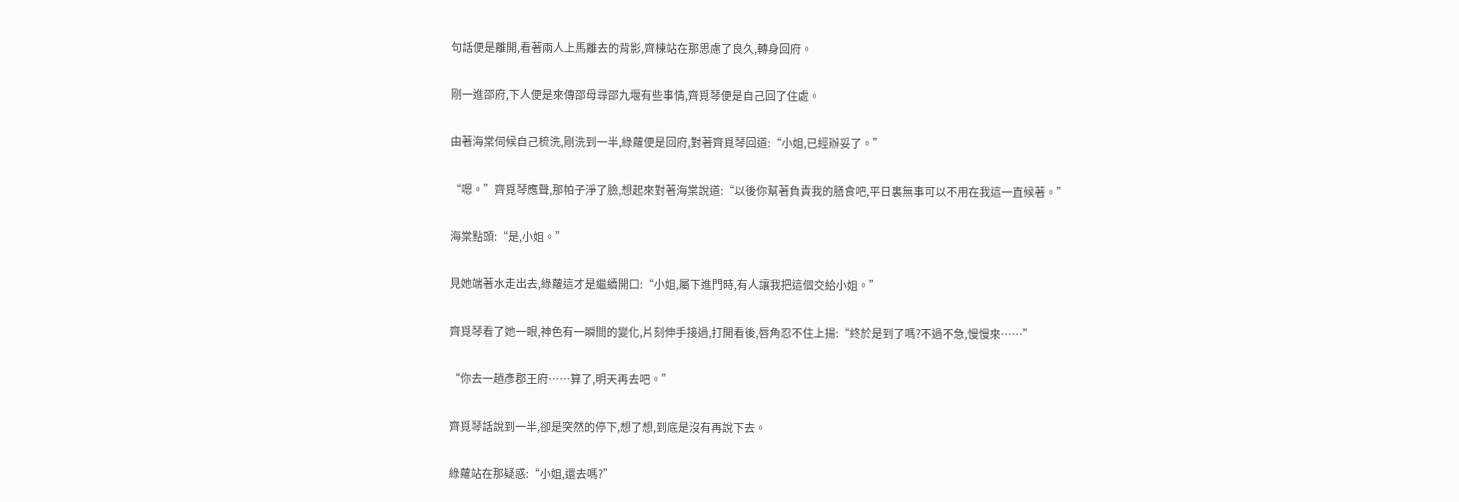句話便是離開,看著兩人上馬離去的背影,齊棟站在那思慮了良久,轉身回府。

剛一進邵府,下人便是來傳邵母尋邵九堰有些事情,齊覓琴便是自己回了住處。

由著海棠伺候自己梳洗,剛洗到一半,綠蘿便是回府,對著齊覓琴回道:“小姐,已經辦妥了。”

“嗯。”齊覓琴應聲,那帕子淨了臉,想起來對著海棠說道:“以後你幫著負責我的膳食吧,平日裏無事可以不用在我這一直候著。”

海棠點頭:“是,小姐。”

見她端著水走出去,綠蘿這才是繼續開口:“小姐,屬下進門時,有人讓我把這個交給小姐。”

齊覓琴看了她一眼,神色有一瞬間的變化,片刻伸手接過,打開看後,唇角忍不住上揚:“終於是到了嗎?不過不急,慢慢來……”

“你去一趟彥郡王府……算了,明天再去吧。”

齊覓琴話說到一半,卻是突然的停下,想了想,到底是沒有再說下去。

綠蘿站在那疑惑:“小姐,還去嗎?”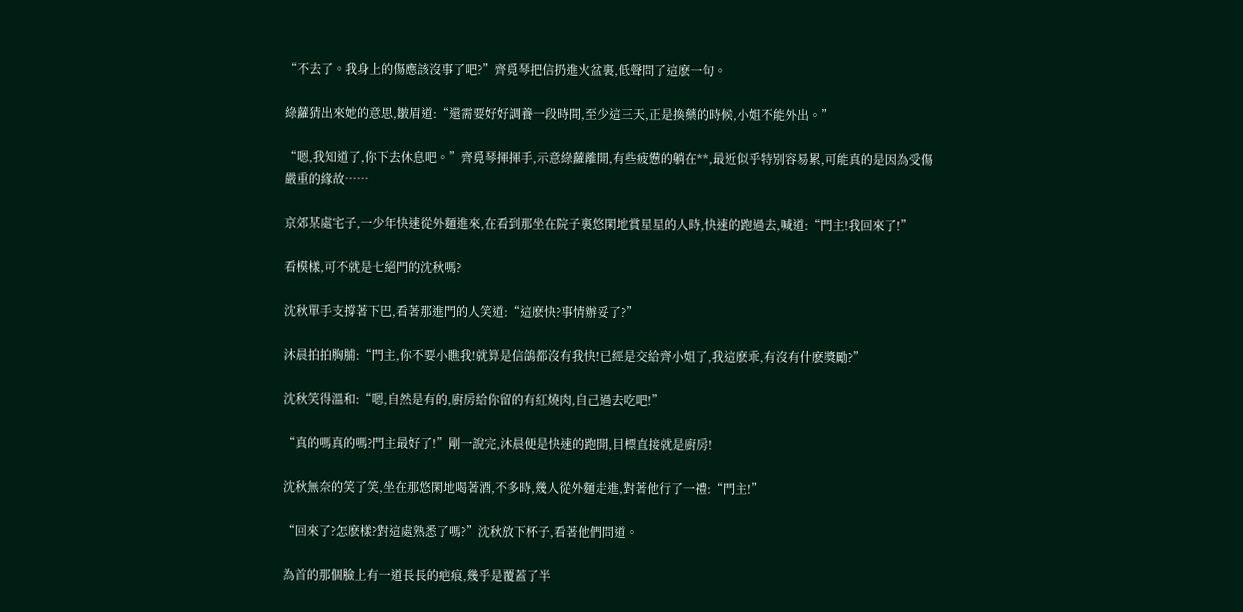“不去了。我身上的傷應該沒事了吧?”齊覓琴把信扔進火盆裏,低聲問了這麽一句。

綠蘿猜出來她的意思,皺眉道:“還需要好好調養一段時間,至少這三天,正是換藥的時候,小姐不能外出。”

“嗯,我知道了,你下去休息吧。”齊覓琴揮揮手,示意綠蘿離開,有些疲憊的躺在**,最近似乎特別容易累,可能真的是因為受傷嚴重的緣故……

京郊某處宅子,一少年快速從外麵進來,在看到那坐在院子裏悠閑地賞星星的人時,快速的跑過去,喊道:“門主!我回來了!”

看模樣,可不就是七絕門的沈秋嗎?

沈秋單手支撐著下巴,看著那進門的人笑道:“這麽快?事情辦妥了?”

沐晨拍拍胸脯:“門主,你不要小瞧我!就算是信鴿都沒有我快!已經是交給齊小姐了,我這麽乖,有沒有什麽獎勵?”

沈秋笑得溫和:“嗯,自然是有的,廚房給你留的有紅燒肉,自己過去吃吧!”

“真的嗎真的嗎?門主最好了!”剛一說完,沐晨便是快速的跑開,目標直接就是廚房!

沈秋無奈的笑了笑,坐在那悠閑地喝著酒,不多時,幾人從外麵走進,對著他行了一禮:“門主!”

“回來了?怎麽樣?對這處熟悉了嗎?”沈秋放下杯子,看著他們問道。

為首的那個臉上有一道長長的疤痕,幾乎是覆蓋了半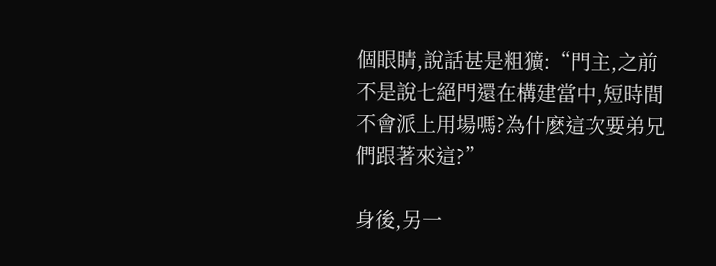個眼睛,說話甚是粗獷:“門主,之前不是說七絕門還在構建當中,短時間不會派上用場嗎?為什麽這次要弟兄們跟著來這?”

身後,另一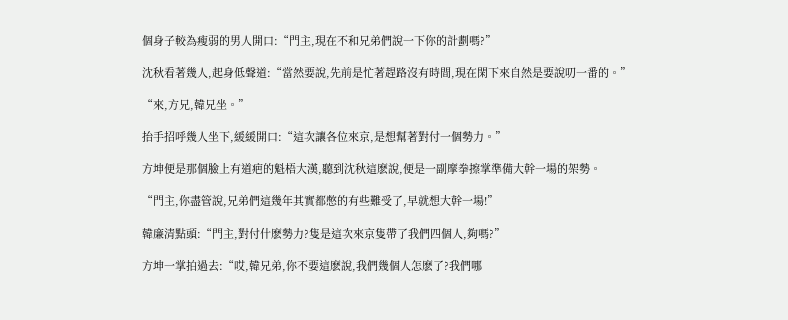個身子較為瘦弱的男人開口:“門主,現在不和兄弟們說一下你的計劃嗎?”

沈秋看著幾人,起身低聲道:“當然要說,先前是忙著趕路沒有時間,現在閑下來自然是要說叨一番的。”

“來,方兄,韓兄坐。”

抬手招呼幾人坐下,緩緩開口:“這次讓各位來京,是想幫著對付一個勢力。”

方坤便是那個臉上有道疤的魁梧大漢,聽到沈秋這麽說,便是一副摩拳擦掌準備大幹一場的架勢。

“門主,你盡管說,兄弟們這幾年其實都憋的有些難受了,早就想大幹一場!”

韓廉清點頭:“門主,對付什麽勢力?隻是這次來京隻帶了我們四個人,夠嗎?”

方坤一掌拍過去:“哎,韓兄弟,你不要這麽說,我們幾個人怎麽了?我們哪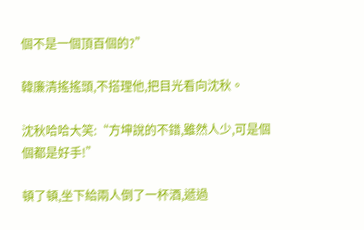個不是一個頂百個的?”

韓廉清搖搖頭,不搭理他,把目光看向沈秋。

沈秋哈哈大笑:“方坤說的不錯,雖然人少,可是個個都是好手!”

頓了頓,坐下給兩人倒了一杯酒,遞過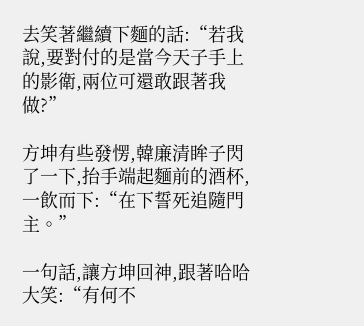去笑著繼續下麵的話:“若我說,要對付的是當今天子手上的影衛,兩位可還敢跟著我做?”

方坤有些發愣,韓廉清眸子閃了一下,抬手端起麵前的酒杯,一飲而下:“在下誓死追隨門主。”

一句話,讓方坤回神,跟著哈哈大笑:“有何不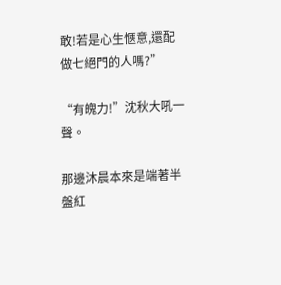敢!若是心生愜意,還配做七絕門的人嗎?”

“有魄力!”沈秋大吼一聲。

那邊沐晨本來是端著半盤紅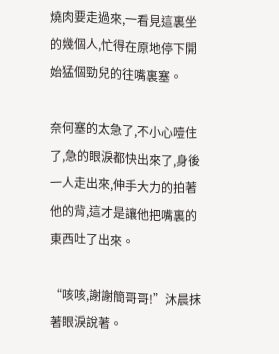燒肉要走過來,一看見這裏坐的幾個人,忙得在原地停下開始猛個勁兒的往嘴裏塞。

奈何塞的太急了,不小心噎住了,急的眼淚都快出來了,身後一人走出來,伸手大力的拍著他的背,這才是讓他把嘴裏的東西吐了出來。

“咳咳,謝謝簡哥哥!”沐晨抹著眼淚說著。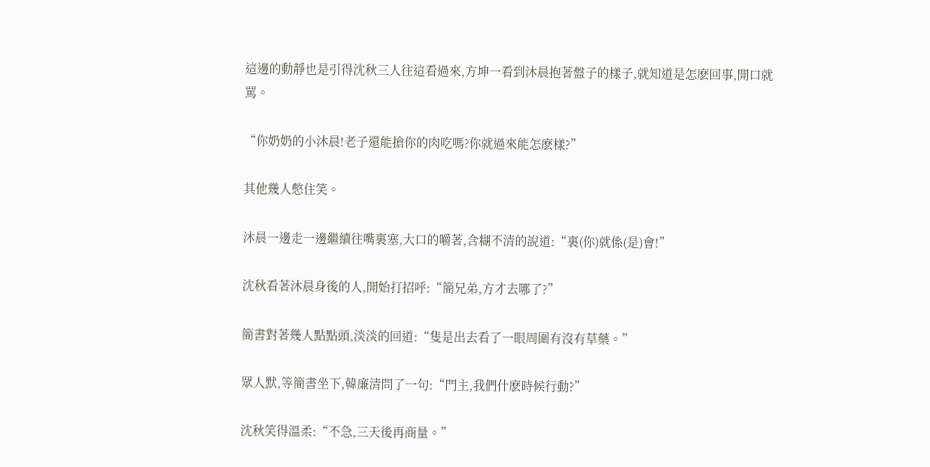這邊的動靜也是引得沈秋三人往這看過來,方坤一看到沐晨抱著盤子的樣子,就知道是怎麽回事,開口就罵。

“你奶奶的小沐晨!老子還能搶你的肉吃嗎?你就過來能怎麽樣?”

其他幾人憋住笑。

沐晨一邊走一邊繼續往嘴裏塞,大口的嚼著,含糊不清的說道:“裏(你)就係(是)會!”

沈秋看著沐晨身後的人,開始打招呼:“簡兄弟,方才去哪了?”

簡書對著幾人點點頭,淡淡的回道:“隻是出去看了一眼周圍有沒有草藥。”

眾人默,等簡書坐下,韓廉清問了一句:“門主,我們什麽時候行動?”

沈秋笑得溫柔:“不急,三天後再商量。”